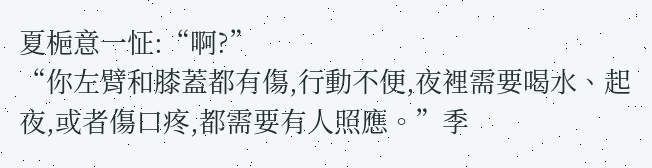夏梔意一怔:“啊?”
“你左臂和膝蓋都有傷,行動不便,夜裡需要喝水、起夜,或者傷口疼,都需要有人照應。”季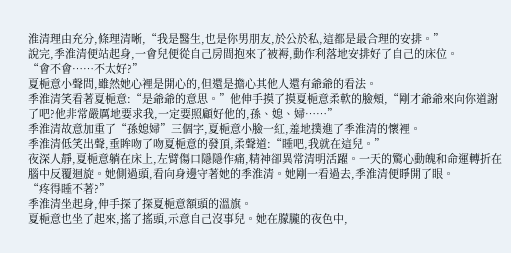淮清理由充分,條理清晰,“我是醫生,也是你男朋友,於公於私,這都是最合理的安排。”
說完,季淮清便站起身,一會兒便從自己房間抱來了被褥,動作利落地安排好了自己的床位。
“會不會……不太好?”
夏梔意小聲問,雖然她心裡是開心的,但還是擔心其他人還有爺爺的看法。
季淮清笑看著夏梔意:“是爺爺的意思。”他伸手摸了摸夏梔意柔軟的臉頰,“剛才爺爺來向你道謝了吧?他非常嚴厲地要求我,一定要照顧好他的,孫、媳、婦……”
季淮清故意加重了“孫媳婦”三個字,夏梔意小臉一紅,羞地撲進了季淮清的懷裡。
季淮清低笑出聲,垂眸吻了吻夏梔意的發頂,柔聲道:“睡吧,我就在這兒。”
夜深人靜,夏梔意躺在床上,左臂傷口隱隱作痛,精神卻異常清明活躍。一天的驚心動魄和命運轉折在腦中反覆迴旋。她側過頭,看向身邊守著她的季淮清。她剛一看過去,季淮清便睜開了眼。
“疼得睡不著?”
季淮清坐起身,伸手探了探夏梔意額頭的溫旗。
夏梔意也坐了起來,搖了搖頭,示意自己沒事兒。她在朦朧的夜色中,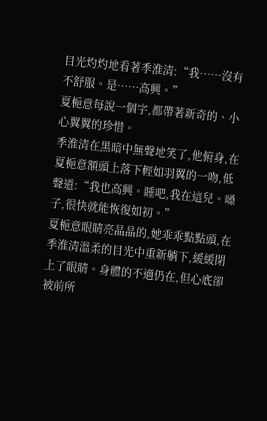目光灼灼地看著季淮清:“我……沒有不舒服。是……高興。”
夏梔意每說一個字,都帶著新奇的、小心翼翼的珍惜。
季淮清在黑暗中無聲地笑了,他俯身,在夏梔意額頭上落下輕如羽翼的一吻,低聲道:“我也高興。睡吧,我在這兒。嗓子,很快就能恢復如初。”
夏梔意眼睛亮晶晶的,她乖乖點點頭,在季淮清溫柔的目光中重新躺下,緩緩閉上了眼睛。身體的不適仍在,但心底卻被前所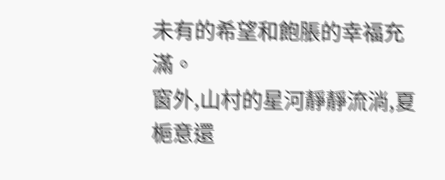未有的希望和飽脹的幸福充滿。
窗外,山村的星河靜靜流淌,夏梔意還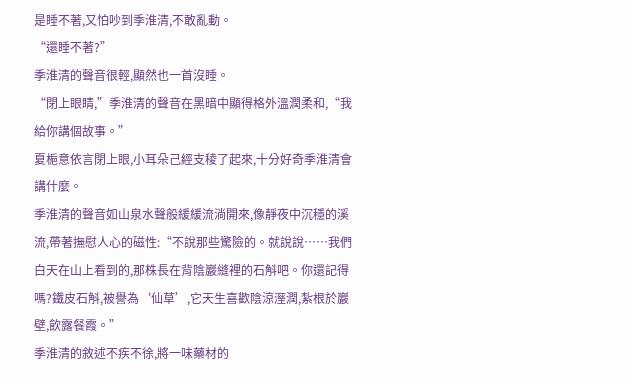是睡不著,又怕吵到季淮清,不敢亂動。
“還睡不著?”
季淮清的聲音很輕,顯然也一首沒睡。
“閉上眼睛,”季淮清的聲音在黑暗中顯得格外溫潤柔和,“我給你講個故事。”
夏梔意依言閉上眼,小耳朵己經支稜了起來,十分好奇季淮清會講什麼。
季淮清的聲音如山泉水聲般緩緩流淌開來,像靜夜中沉穩的溪流,帶著撫慰人心的磁性:“不說那些驚險的。就說說……我們白天在山上看到的,那株長在背陰巖縫裡的石斛吧。你還記得嗎?鐵皮石斛,被譽為‘仙草’,它天生喜歡陰涼溼潤,紮根於巖壁,飲露餐霞。”
季淮清的敘述不疾不徐,將一味藥材的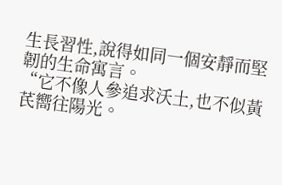生長習性,說得如同一個安靜而堅韌的生命寓言。
“它不像人參追求沃土,也不似黃芪嚮往陽光。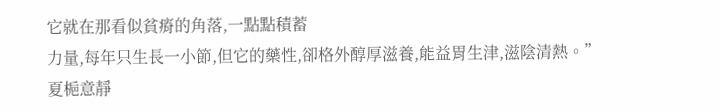它就在那看似貧瘠的角落,一點點積蓄
力量,每年只生長一小節,但它的藥性,卻格外醇厚滋養,能益胃生津,滋陰清熱。”
夏梔意靜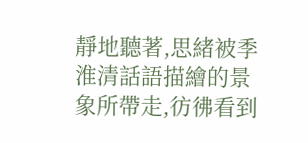靜地聽著,思緒被季淮清話語描繪的景象所帶走,彷彿看到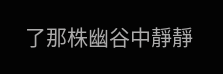了那株幽谷中靜靜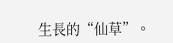生長的“仙草”。